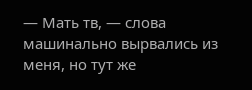— Мать тв, — слова машинально вырвались из меня, но тут же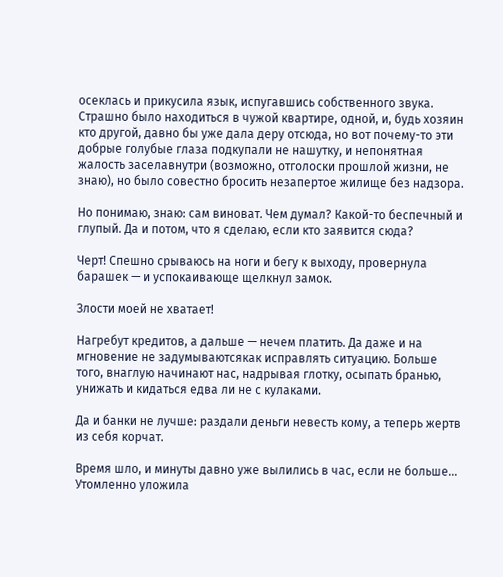осеклась и прикусила язык, испугавшись собственного звука. Страшно было находиться в чужой квартире, одной, и, будь хозяин кто другой, давно бы уже дала деру отсюда, но вот почему-то эти добрые голубые глаза подкупали не нашутку, и непонятная жалость заселавнутри (возможно, отголоски прошлой жизни, не знаю), но было совестно бросить незапертое жилище без надзора.

Но понимаю, знаю: сам виноват. Чем думал? Какой-то беспечный и глупый. Да и потом, что я сделаю, если кто заявится сюда?

Черт! Спешно срываюсь на ноги и бегу к выходу, провернула барашек — и успокаивающе щелкнул замок.

Злости моей не хватает!

Нагребут кредитов, а дальше — нечем платить. Да даже и на мгновение не задумываютсякак исправлять ситуацию. Больше того, внаглую начинают нас, надрывая глотку, осыпать бранью, унижать и кидаться едва ли не с кулаками.

Да и банки не лучше: раздали деньги невесть кому, а теперь жертв из себя корчат.

Время шло, и минуты давно уже вылились в час, если не больше… Утомленно уложила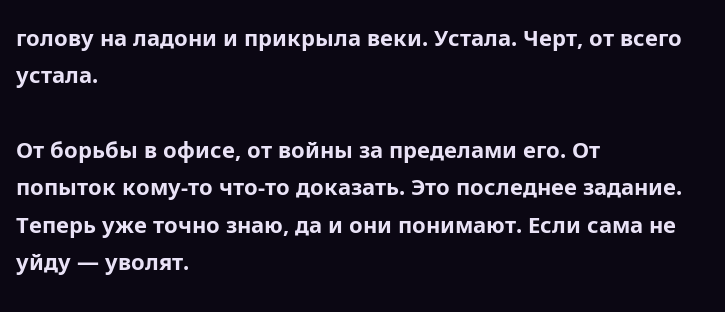голову на ладони и прикрыла веки. Устала. Черт, от всего устала.

От борьбы в офисе, от войны за пределами его. От попыток кому-то что-то доказать. Это последнее задание. Теперь уже точно знаю, да и они понимают. Если сама не уйду — уволят.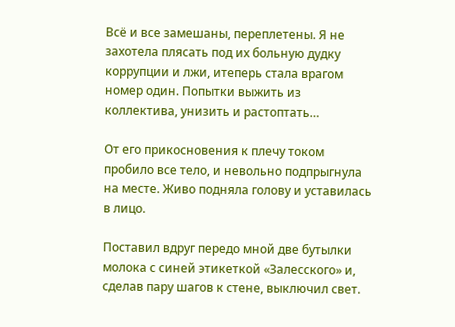Всё и все замешаны, переплетены. Я не захотела плясать под их больную дудку коррупции и лжи, итеперь стала врагом номер один. Попытки выжить из коллектива, унизить и растоптать…

От его прикосновения к плечу током пробило все тело, и невольно подпрыгнула на месте. Живо подняла голову и уставилась в лицо.

Поставил вдруг передо мной две бутылки молока с синей этикеткой «Залесского» и, сделав пару шагов к стене, выключил свет.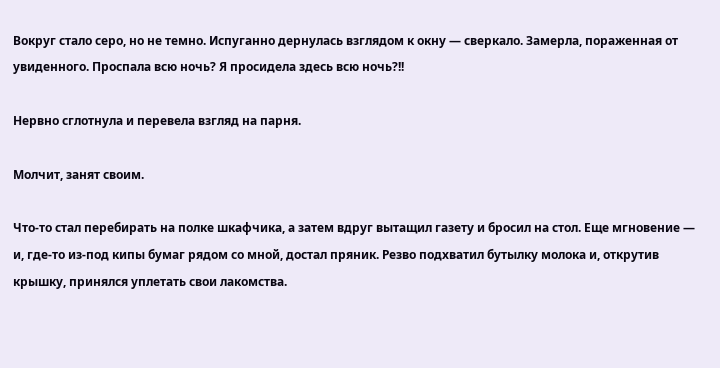Вокруг стало серо, но не темно. Испуганно дернулась взглядом к окну — сверкало. Замерла, пораженная от увиденного. Проспала всю ночь? Я просидела здесь всю ночь?!!

Нервно сглотнула и перевела взгляд на парня.

Молчит, занят своим.

Что-то стал перебирать на полке шкафчика, а затем вдруг вытащил газету и бросил на стол. Еще мгновение — и, где-то из-под кипы бумаг рядом со мной, достал пряник. Резво подхватил бутылку молока и, открутив крышку, принялся уплетать свои лакомства.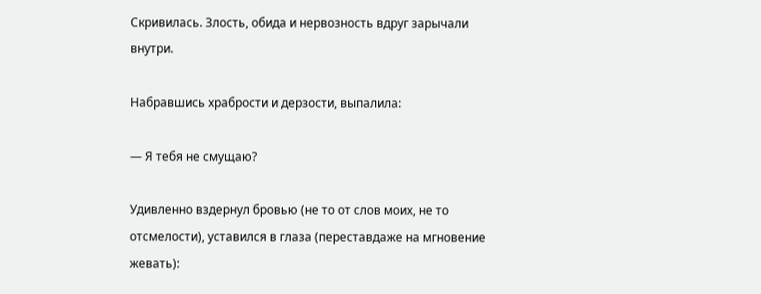Скривилась. Злость, обида и нервозность вдруг зарычали внутри.

Набравшись храбрости и дерзости, выпалила:

— Я тебя не смущаю?

Удивленно вздернул бровью (не то от слов моих, не то отсмелости), уставился в глаза (переставдаже на мгновение жевать):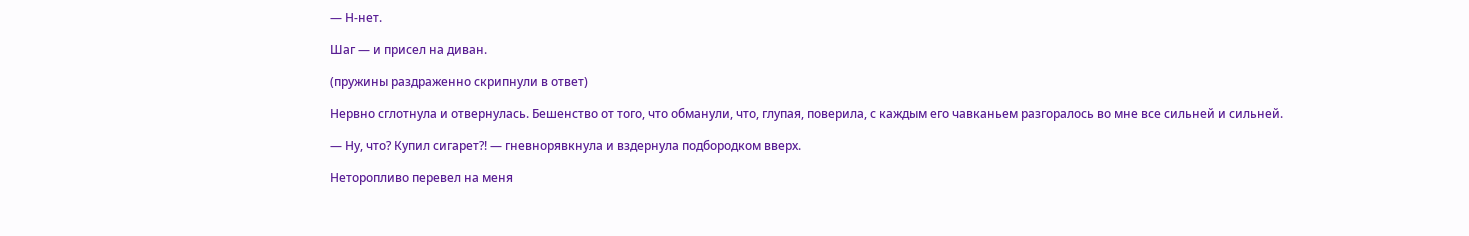— Н-нет.

Шаг — и присел на диван.

(пружины раздраженно скрипнули в ответ)

Нервно сглотнула и отвернулась. Бешенство от того, что обманули, что, глупая, поверила, с каждым его чавканьем разгоралось во мне все сильней и сильней.

— Ну, что? Купил сигарет?! — гневнорявкнула и вздернула подбородком вверх.

Неторопливо перевел на меня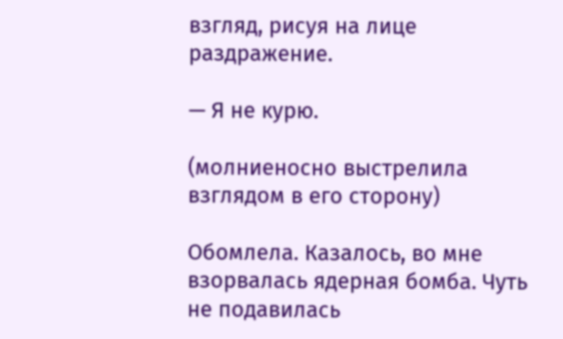взгляд, рисуя на лице раздражение.

— Я не курю.

(молниеносно выстрелила взглядом в его сторону)

Обомлела. Казалось, во мне взорвалась ядерная бомба. Чуть не подавилась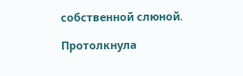собственной слюной.

Протолкнула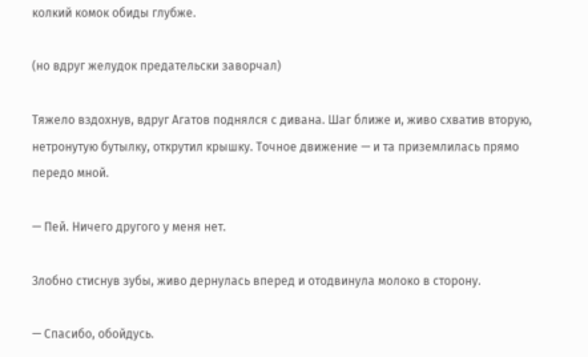колкий комок обиды глубже.

(но вдруг желудок предательски заворчал)

Тяжело вздохнув, вдруг Агатов поднялся с дивана. Шаг ближе и, живо схватив вторую, нетронутую бутылку, открутил крышку. Точное движение — и та приземлилась прямо передо мной.

— Пей. Ничего другого у меня нет.

Злобно стиснув зубы, живо дернулась вперед и отодвинула молоко в сторону.

— Спасибо, обойдусь.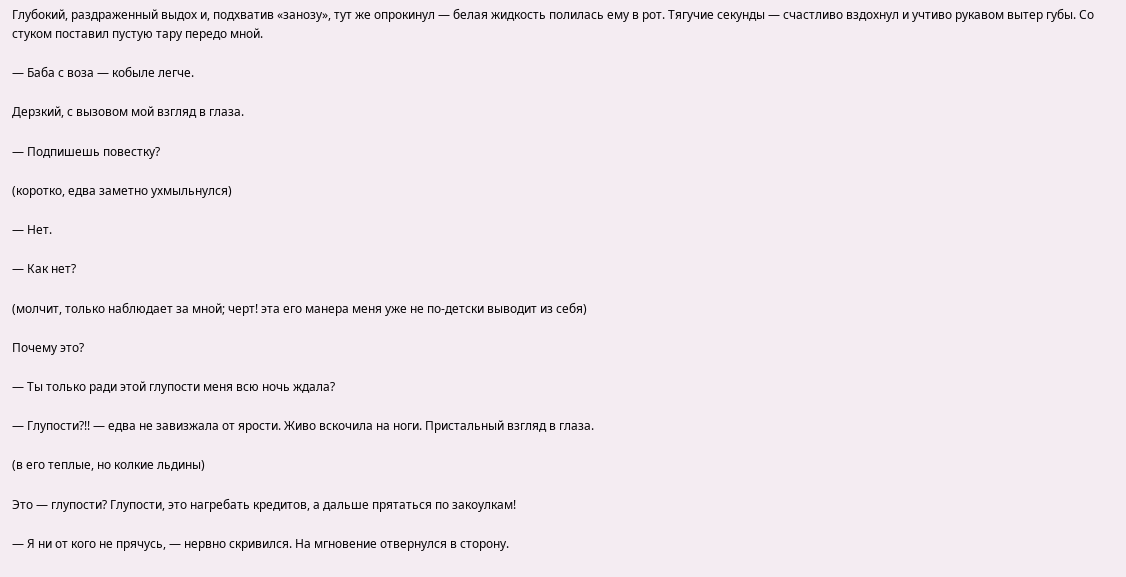Глубокий, раздраженный выдох и, подхватив «занозу», тут же опрокинул — белая жидкость полилась ему в рот. Тягучие секунды — счастливо вздохнул и учтиво рукавом вытер губы. Со стуком поставил пустую тару передо мной.

— Баба с воза — кобыле легче.

Дерзкий, с вызовом мой взгляд в глаза.

— Подпишешь повестку?

(коротко, едва заметно ухмыльнулся)

— Нет.

— Как нет?

(молчит, только наблюдает за мной; черт! эта его манера меня уже не по-детски выводит из себя)

Почему это?

— Ты только ради этой глупости меня всю ночь ждала?

— Глупости?!! — едва не завизжала от ярости. Живо вскочила на ноги. Пристальный взгляд в глаза.

(в его теплые, но колкие льдины)

Это — глупости? Глупости, это нагребать кредитов, а дальше прятаться по закоулкам!

— Я ни от кого не прячусь, — нервно скривился. На мгновение отвернулся в сторону.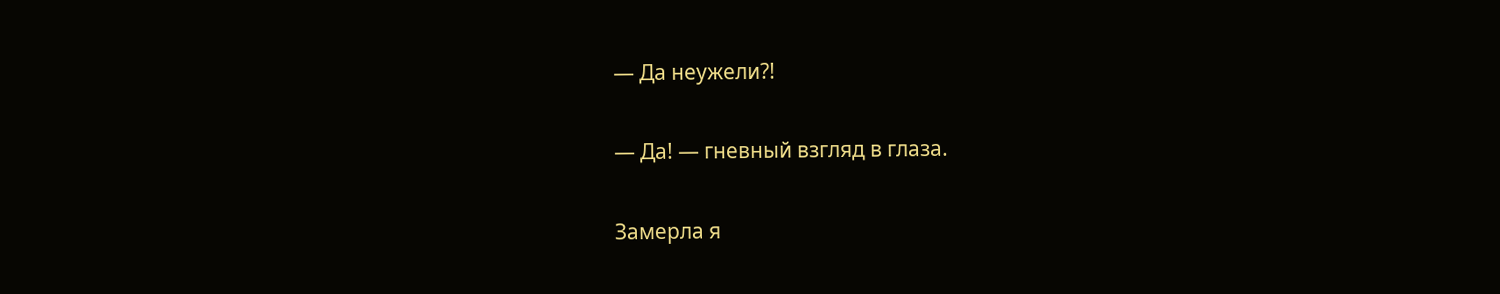— Да неужели?!

— Да! — гневный взгляд в глаза.

Замерла я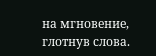на мгновение, глотнув слова.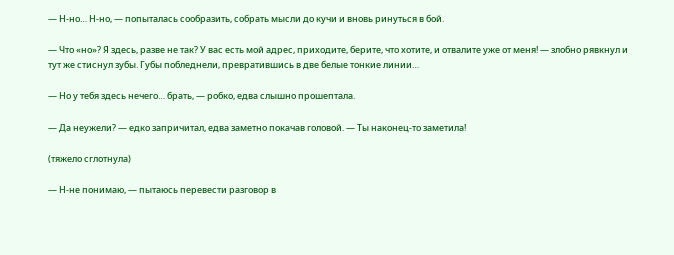— Н-но… Н-но, — попыталась сообразить, собрать мысли до кучи и вновь ринуться в бой.

— Что «но»? Я здесь, разве не так? У вас есть мой адрес, приходите, берите, что хотите, и отвалите уже от меня! — злобно рявкнул и тут же стиснул зубы. Губы побледнели, превратившись в две белые тонкие линии…

— Но у тебя здесь нечего… брать, — робко, едва слышно прошептала.

— Да неужели? — едко запричитал, едва заметно покачав головой. — Ты наконец-то заметила!

(тяжело сглотнула)

— Н-не понимаю, — пытаюсь перевести разговор в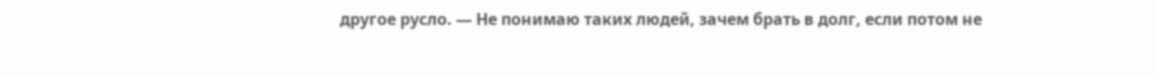другое русло. — Не понимаю таких людей, зачем брать в долг, если потом не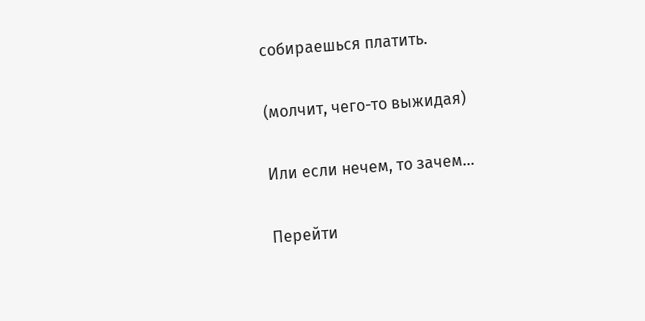собираешься платить.

(молчит, чего-то выжидая)

Или если нечем, то зачем…

Перейти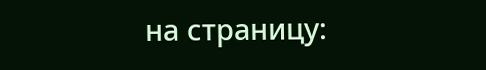на страницу: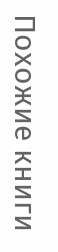Похожие книги